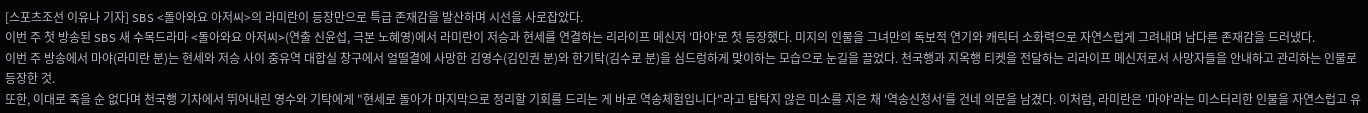[스포츠조선 이유나 기자] SBS <돌아와요 아저씨>의 라미란이 등장만으로 특급 존재감을 발산하며 시선을 사로잡았다.
이번 주 첫 방송된 SBS 새 수목드라마 <돌아와요 아저씨>(연출 신윤섭, 극본 노혜영)에서 라미란이 저승과 현세를 연결하는 리라이프 메신저 '마야'로 첫 등장했다. 미지의 인물을 그녀만의 독보적 연기와 캐릭터 소화력으로 자연스럽게 그려내며 남다른 존재감을 드러냈다.
이번 주 방송에서 마야(라미란 분)는 현세와 저승 사이 중유역 대합실 창구에서 얼떨결에 사망한 김영수(김인권 분)와 한기탁(김수로 분)을 심드렁하게 맞이하는 모습으로 눈길을 끌었다. 천국행과 지옥행 티켓을 전달하는 리라이프 메신저로서 사망자들을 안내하고 관리하는 인물로 등장한 것.
또한, 이대로 죽을 순 없다며 천국행 기차에서 뛰어내린 영수와 기탁에게 "현세로 돌아가 마지막으로 정리할 기회를 드리는 게 바로 역송체험입니다"라고 탐탁지 않은 미소를 지은 채 '역송신청서'를 건네 의문을 남겼다. 이처럼, 라미란은 '마야'라는 미스터리한 인물을 자연스럽고 유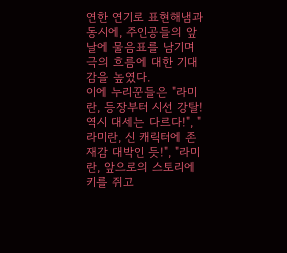연한 연기로 표현해냄과 동시에, 주인공들의 앞날에 물음표를 남기며 극의 흐름에 대한 기대감을 높였다.
이에 누리꾼들은 "라미란, 등장부터 시선 강탈! 역시 대세는 다르다!", "라미란, 신 캐릭터에 존재감 대박인 듯!", "라미란, 앞으로의 스토리에 키를 쥐고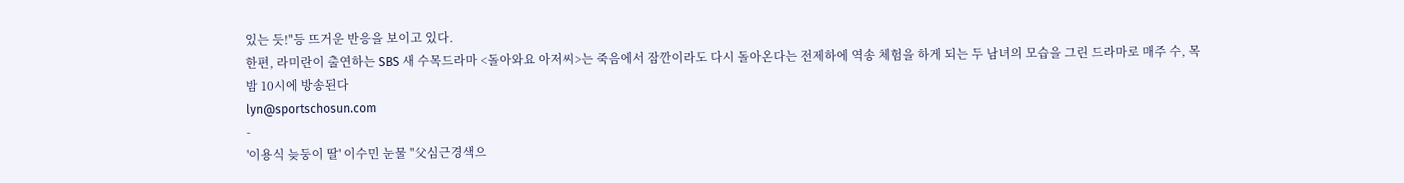있는 듯!"등 뜨거운 반응을 보이고 있다.
한편, 라미란이 출연하는 SBS 새 수목드라마 <돌아와요 아저씨>는 죽음에서 잠깐이라도 다시 돌아온다는 전제하에 역송 체험을 하게 되는 두 남녀의 모습을 그린 드라마로 매주 수, 목 밤 10시에 방송된다
lyn@sportschosun.com
-
'이용식 늦둥이 딸' 이수민 눈물 "父심근경색으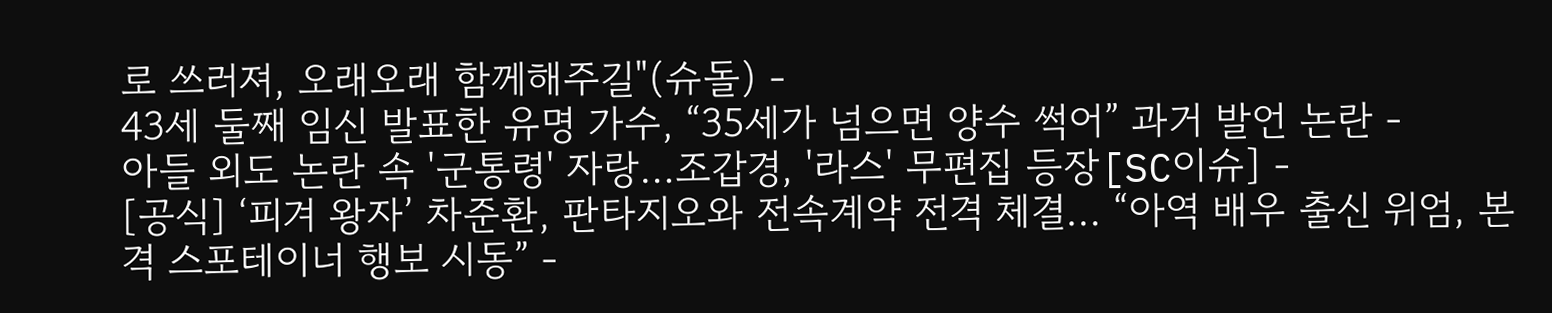로 쓰러져, 오래오래 함께해주길"(슈돌) -
43세 둘째 임신 발표한 유명 가수, “35세가 넘으면 양수 썩어” 과거 발언 논란 -
아들 외도 논란 속 '군통령' 자랑…조갑경, '라스' 무편집 등장[SC이슈] -
[공식] ‘피겨 왕자’ 차준환, 판타지오와 전속계약 전격 체결… “아역 배우 출신 위엄, 본격 스포테이너 행보 시동” -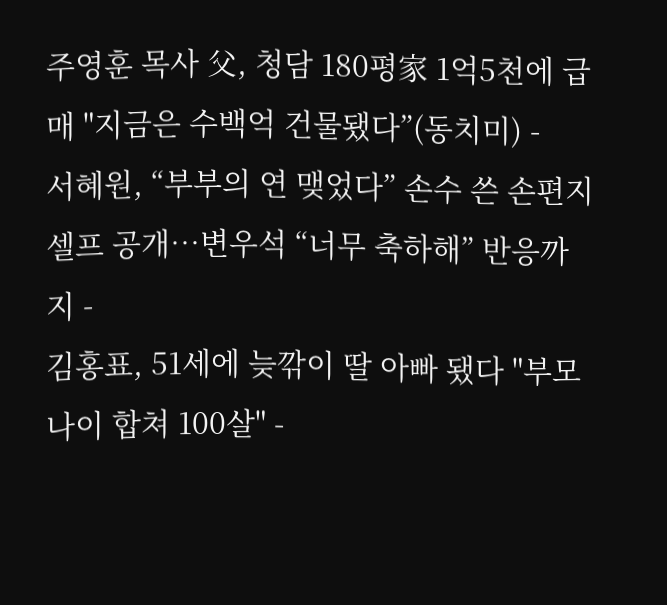주영훈 목사 父, 청담 180평家 1억5천에 급매 "지금은 수백억 건물됐다”(동치미) -
서혜원, “부부의 연 맺었다” 손수 쓴 손편지 셀프 공개…변우석 “너무 축하해” 반응까지 -
김홍표, 51세에 늦깎이 딸 아빠 됐다 "부모 나이 합쳐 100살" -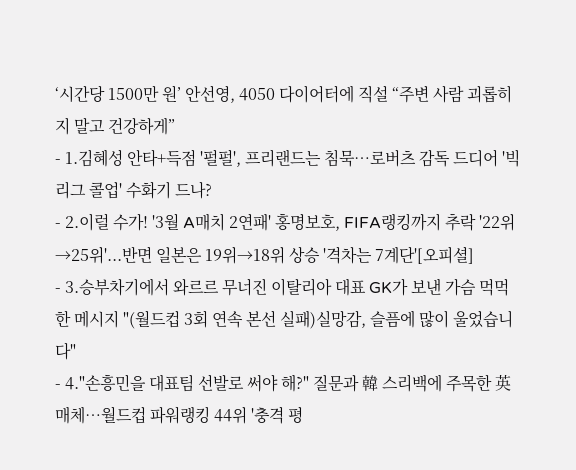‘시간당 1500만 원’ 안선영, 4050 다이어터에 직설 “주변 사람 괴롭히지 말고 건강하게”
- 1.김혜성 안타+득점 '펄펄', 프리랜드는 침묵…로버츠 감독 드디어 '빅리그 콜업' 수화기 드나?
- 2.이럴 수가! '3월 A매치 2연패' 홍명보호, FIFA랭킹까지 추락 '22위→25위'...반면 일본은 19위→18위 상승 '격차는 7계단'[오피셜]
- 3.승부차기에서 와르르 무너진 이탈리아 대표 GK가 보낸 가슴 먹먹한 메시지 "(월드컵 3회 연속 본선 실패)실망감, 슬픔에 많이 울었습니다"
- 4."손흥민을 대표팀 선발로 써야 해?" 질문과 韓 스리백에 주목한 英매체…월드컵 파워랭킹 44위 '충격 평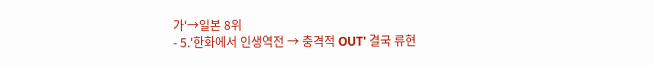가'→일본 8위
- 5.'한화에서 인생역전 → 충격적 OUT' 결국 류현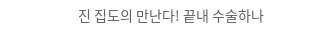진 집도의 만난다! 끝내 수술하나